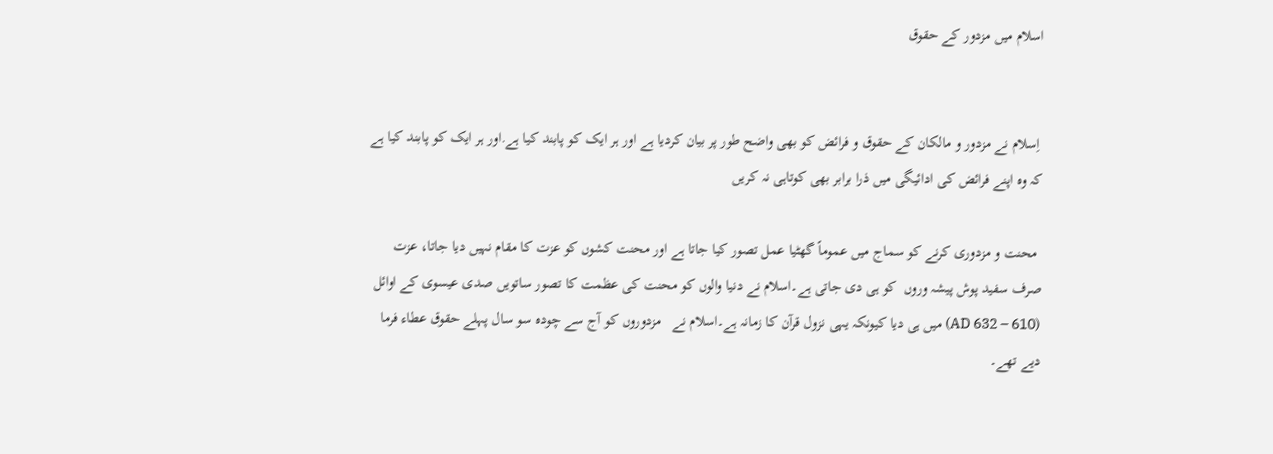اسلام میں مزدور کے حقوق


 اِسلام نے مزدور و مالکان کے حقوق و فرائض کو بھی واضح طور پر بیان کردیا ہے اور ہر ایک کو پابند کیا ہے.اور ہر ایک کو پابند کیا ہے کہ وہ اپنے فرائض کی ادائیگی میں ذرا برابر بھی کوتاہی نہ کریں

 محنت و مزدوری کرنے کو سماج میں عموماً گھٹیا عمل تصور کیا جاتا ہے اور محنت کشوں کو عزت کا مقام نہیں دیا جاتا، عزت صرف سفید پوش پیشہ وروں  کو ہی دی جاتی ہے۔اسلام نے دنیا والوں کو محنت کی عظمت کا تصور ساتویں صدی عیسوی کے اوائل (610 – 632 AD) میں ہی دیا کیونکہ یہی نزول قرآن کا زمانہ ہے۔اسلام نے   مزدوروں کو آج سے چودہ سو سال پہلے حقوق عطاء فرما دیے تھے۔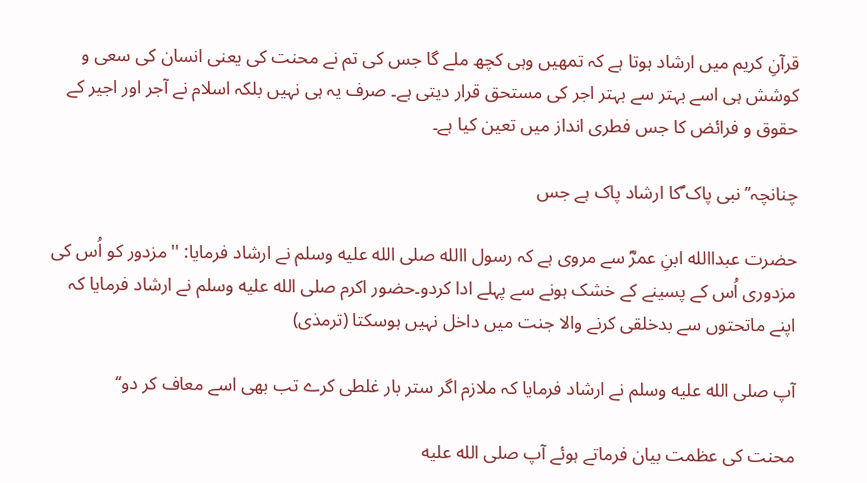قرآنِ کریم میں ارشاد ہوتا ہے کہ تمھیں وہی کچھ ملے گا جس کی تم نے محنت کی یعنی انسان کی سعی و کوشش ہی اسے بہتر سے بہتر اجر کی مستحق قرار دیتی ہے۔ صرف یہ ہی نہیں بلکہ اسلام نے آجر اور اجیر کے حقوق و فرائض کا جس فطری انداز میں تعین کیا ہے۔

چنانچہ’’نبی پاک ؐکا ارشاد پاک ہے جس

حضرت عبداالله ابنِ عمرؓ سے مروی ہے کہ رسول االله صلى الله عليه وسلم نے ارشاد فرمایا: ''مزدور کو اُس کی مزدوری اُس کے پسینے کے خشک ہونے سے پہلے ادا کردو۔حضور اکرم صلى الله عليه وسلم نے ارشاد فرمایا کہ اپنے ماتحتوں سے بدخلقی کرنے والا جنت میں داخل نہیں ہوسکتا (ترمذی)

آپ صلى الله عليه وسلم نے ارشاد فرمایا کہ ملازم اگر ستر بار غلطی کرے تب بھی اسے معاف کر دو‘‘

محنت کی عظمت بیان فرماتے ہوئے آپ صلى الله عليه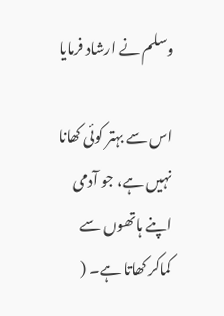وسلم نے ارشاد فرمایا

اس سے بہتر کوئی کھانا نہیں ہے، جو آدمی اپنے ہاتھوں سے کماکر کھاتا ہے۔ (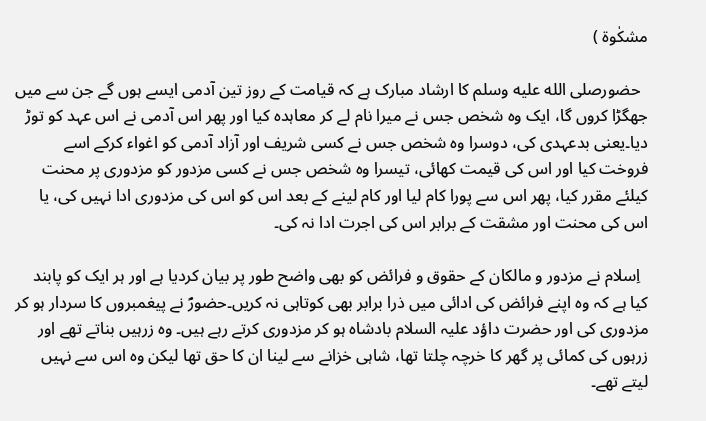مشکٰوۃ )

  حضورصلى الله عليه وسلم کا ارشاد مبارک ہے کہ قیامت کے روز تین آدمی ایسے ہوں گے جن سے میں جھگڑا کروں گا، ایک وہ شخص جس نے میرا نام لے کر معاہدہ کیا اور پھر اس آدمی نے اس عہد کو توڑ دیا۔یعنی بدعہدی کی، دوسرا وہ شخص جس نے کسی شریف اور آزاد آدمی کو اغواء کرکے اسے فروخت کیا اور اس کی قیمت کھائی، تیسرا وہ شخص جس نے کسی مزدور کو مزدوری پر محنت کیلئے مقرر کیا، پھر اس سے پورا کام لیا اور کام لینے کے بعد اس کو اس کی مزدوری ادا نہیں کی، یا اس کی محنت اور مشقت کے برابر اس کی اجرت ادا نہ کی۔

  اِسلام نے مزدور و مالکان کے حقوق و فرائض کو بھی واضح طور پر بیان کردیا ہے اور ہر ایک کو پابند کیا ہے کہ وہ اپنے فرائض کی ادائی میں ذرا برابر بھی کوتاہی نہ کریں۔حضورؐ نے پیغمبروں کا سردار ہو کر مزدوری کی اور حضرت داؤد علیہ السلام بادشاہ ہو کر مزدوری کرتے رہے ہیں۔ وہ زرہیں بناتے تھے اور زرہوں کی کمائی پر گھر کا خرچہ چلتا تھا، شاہی خزانے سے لینا ان کا حق تھا لیکن وہ اس سے نہیں لیتے تھے۔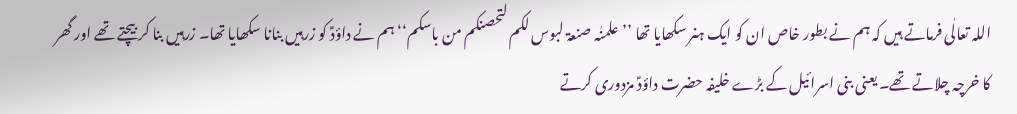اللہ تعالٰی فرماتے ہیں کہ ہم نے بطور خاص ان کو ایک ہنر سکھایا تھا ’’علمنٰہ صنعۃ لبوس لکم لتحصنکم من باسکم‘‘ ہم نے داؤدؑ کو زرہیں بنانا سکھایا تھا۔ زرہیں بنا کر بیچتے تھے اور گھر کا خرچہ چلاتے تھے۔ یعنی بنی اسرائیل کے بڑے خلیفہ حضرت داؤدؑ مزدوری کرتے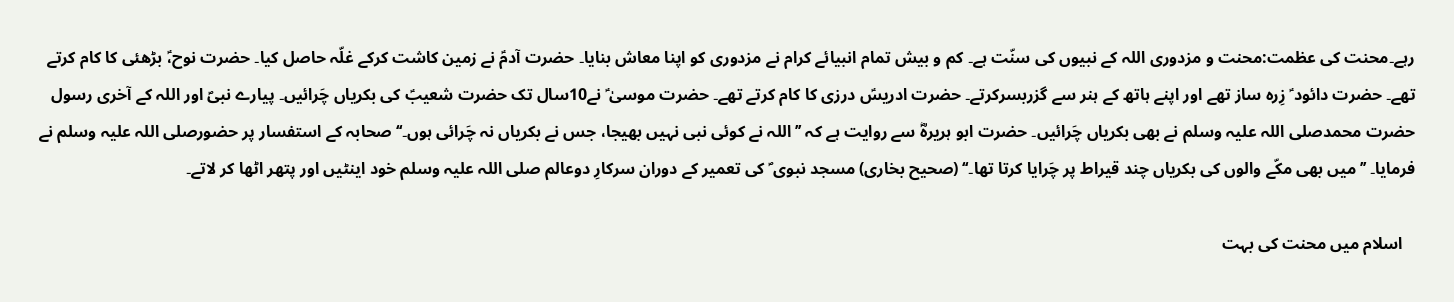رہے۔محنت کی عظمت:محنت و مزدوری اللہ کے نبیوں کی سنّت ہے۔ کم و بیش تمام انبیائے کرام نے مزدوری کو اپنا معاش بنایا۔ حضرت آدمؑ نے زمین کاشت کرکے غلّہ حاصل کیا۔ حضرت نوح،ؑ بڑھئی کا کام کرتے تھے۔ حضرت دائود ؑ زِرہ ساز تھے اور اپنے ہاتھ کے ہنر سے گزربسرکرتے۔ حضرت ادریسؑ درزی کا کام کرتے تھے۔ حضرت موسیٰ ؑ نے10سال تک حضرت شعیبؑ کی بکریاں چَرائیں۔ پیارے نبیؐ اور اللہ کے آخری رسول حضرت محمدصلی اللہ علیہ وسلم نے بھی بکریاں چَرائیں۔ حضرت ابو ہریرہؓ سے روایت ہے کہ ’’اللہ نے کوئی نبی نہیں بھیجا، جس نے بکریاں نہ چَرائی ہوں۔‘‘ صحابہ کے استفسار پر حضورصلی اللہ علیہ وسلم نے فرمایا۔ ’’میں بھی مکّے والوں کی بکریاں چند قیراط پر چَرایا کرتا تھا۔‘‘ (صحیح بخاری) مسجد نبوی ؐ کی تعمیر کے دوران سرکارِ دوعالم صلی اللہ علیہ وسلم خود اینٹیں اور پتھر اٹھا کر لاتے۔

   اسلام میں محنت کی بہت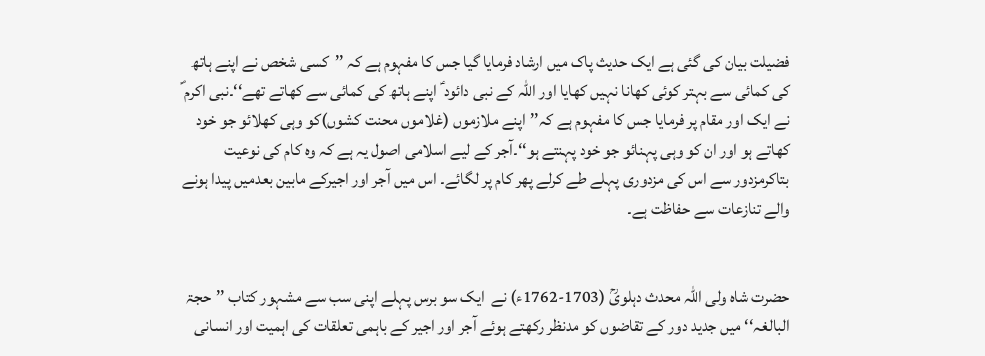فضیلت بیان کی گئی ہے ایک حدیث پاک میں ارشاد فرمایا گیا جس کا مفہوم ہے کہ ’’کسی شخص نے اپنے ہاتھ کی کمائی سے بہتر کوئی کھانا نہیں کھایا اور اللہ کے نبی دائود ؑ اپنے ہاتھ کی کمائی سے کھاتے تھے‘‘۔نبی اکرم ؐ نے ایک اور مقام پر فرمایا جس کا مفہوم ہے کہ’’اپنے ملازموں (غلاموں محنت کشوں)کو وہی کھلائو جو خود کھاتے ہو اور ان کو وہی پہنائو جو خود پہنتے ہو‘‘۔آجر کے لیے اسلامی اصول یہ ہے کہ وہ کام کی نوعیت بتاکرمزدور سے اس کی مزدوری پہلے طے کرلے پھر کام پر لگائے۔ اس میں آجر اور اجیرکے مابین بعدمیں پیدا ہونے والے تنازعات سے حفاظت ہے۔


حضرت شاہ ولی اللہ محدث دہلویؒ (1703-1762ء) نے  ایک سو برس پہلے اپنی سب سے مشہور کتاب ’’حجۃ البالغہ‘‘ میں جدید دور کے تقاضوں کو مدنظر رکھتے ہوئے آجر اور اجیر کے باہمی تعلقات کی اہمیت اور انسانی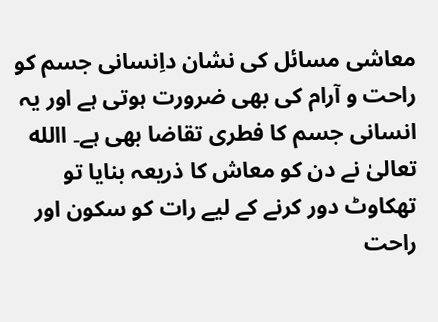معاشی مسائل کی نشان داِنسانی جسم کو راحت و آرام کی بھی ضرورت ہوتی ہے اور یہ انسانی جسم کا فطری تقاضا بھی ہے۔ االله تعالیٰ نے دن کو معاش کا ذریعہ بنایا تو تھکاوٹ دور کرنے کے لیے رات کو سکون اور راحت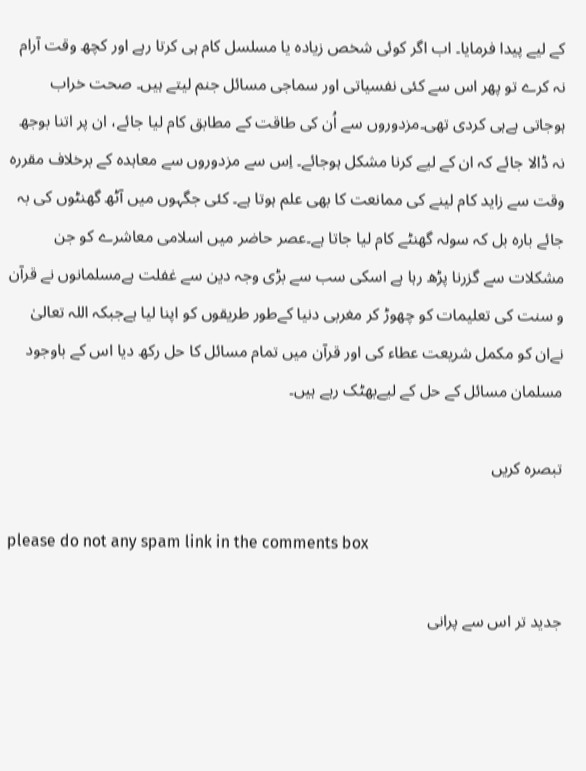کے لیے پیدا فرمایا۔ اب اگر کوئی شخص زیادہ یا مسلسل کام ہی کرتا رہے اور کچھ وقت آرام نہ کرے تو پھر اس سے کئی نفسیاتی اور سماجی مسائل جنم لیتے ہیں۔ صحت خراب ہوجاتی ہےہی کردی تھی۔مزدوروں سے اُن کی طاقت کے مطابق کام لیا جائے، ان پر اتنا بوجھ نہ ڈالا جائے کہ ان کے لیے کرنا مشکل ہوجائے۔ اِس سے مزدوروں سے معاہدہ کے برخلاف مقررہ وقت سے زاید کام لینے کی ممانعت کا بھی علم ہوتا ہے۔ کئی جگہوں میں آٹھ گھنٹوں کی بہ جائے بارہ بل کہ سولہ گھنٹے کام لیا جاتا ہے۔عصر حاضر میں اسلامی معاشرے کو جن مشکلات سے گزرنا پڑھ رہا ہے اسکی سب سے بڑی وجہ دین سے غفلت ہےمسلمانوں نے قرآن و سنت کی تعلیمات کو چھوڑ کر مغربی دنیا کےطور طریقوں کو اپنا لیا ہےجبکہ اللہ تعالیٰ نےان کو مکمل شریعت عطاء کی اور قرآن میں تمام مسائل کا حل رکھ دیا اس کے باوجود مسلمان مسائل کے حل کے لیےبھٹک رہے ہیں۔

تبصرہ کریں

please do not any spam link in the comments box

جدید تر اس سے پرانی